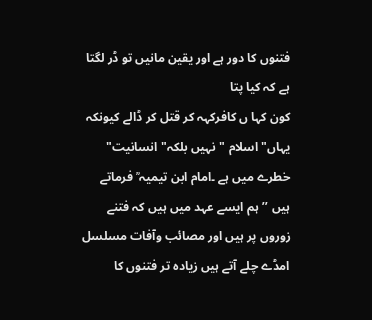فتنوں کا دور ہے اور یقین مانیں تو ڈر لگتا ہے کہ کیا پتا
کون کہا ں کافرکہہ کر قتل کر ڈالے کیونکہ یہاں"اسلام "نہیں بلکہ" انسانیت"
خطرے میں ہے ۔امام ابن تیمیہ ؒ فرماتے ہیں ’’ہم ایسے عہد میں ہیں کہ فتنے
زوروں پر ہیں اور مصائب وآفات مسلسل امڈے چلے آتے ہیں زیادہ تر فتنوں کا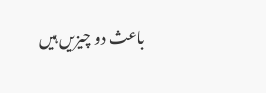باعث دو چیزیں ہیں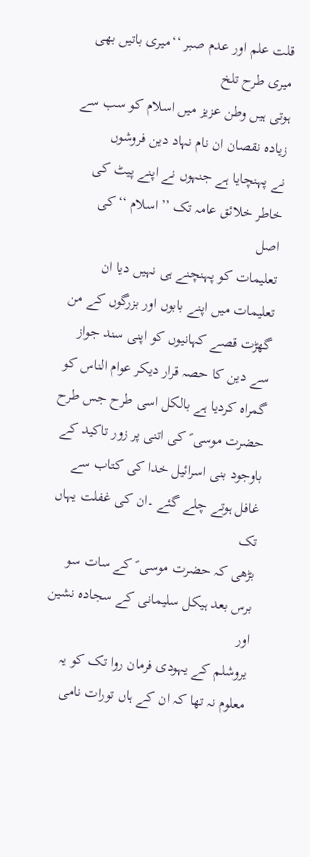قلت علم اور عدم صبر ‘‘میری باتیں بھی میری طرح تلخ
ہوتی ہیں وطن عزیز میں اسلام کو سب سے زیادہ نقصان ان نام نہاد دین فروشوں
نے پہنچایا ہے جنہوں نے اپنے پیٹ کی خاطر خلائق عامہ تک ’’اسلام ‘‘کی اصل
تعلیمات کو پہنچنے ہی نہیں دیا ان تعلیمات میں اپنے بابوں اور بزرگوں کے من
گھڑت قصے کہانیوں کو اپنی سند جواز سے دین کا حصہ قرار دیکر عوام الناس کو
گمراہ کردیا ہے بالکل اسی طرح جس طرح حضرت موسی ؑ کی اتنی پر زور تاکید کے
باوجود بنی اسرائیل خدا کی کتاب سے غافل ہوتے چلے گئے ۔ان کی غفلت یہاں تک
بڑھی کہ حضرت موسی ؑ کے سات سو برس بعد ہیکل سلیمانی کے سجادہ نشین اور
یروشلم کے یہودی فرمان روا تک کو یہ معلوم نہ تھا کہ ان کے ہاں تورات نامی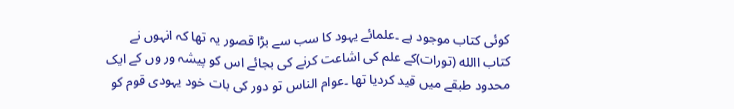کوئی کتاب موجود ہے ۔علمائے یہود کا سب سے بڑا قصور یہ تھا کہ انہوں نے
کتاب االله (تورات)کے علم کی اشاعت کرنے کی بجائے اس کو پیشہ ور وں کے ایک
محدود طبقے میں قید کردیا تھا ۔عوام الناس تو دور کی بات خود یہودی قوم کو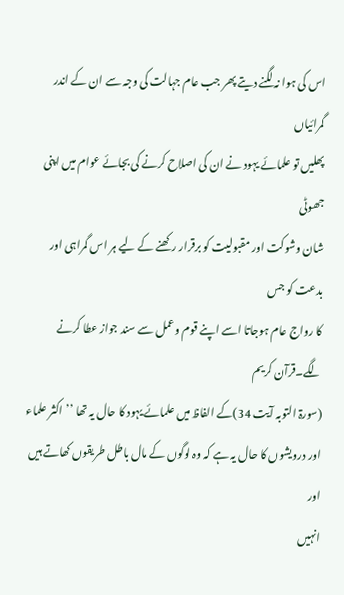اس کی ہوا نہ لگنے دیتے پھر جب عام جہالت کی وجہ سے ان کے اندر گمرائیاں
پھلیں تو علمائے یہود نے ان کی اصلاح کرنے کی بجائے عوام میں اپنی جھوٹی
شان وشوکت اور مقبولیت کو برقرار رکھنے کے لیے ہر اس گمراہی اور بدعت کو جس
کا رواج عام ہوجاتا اسے اپنے قوم وعمل سے سند جواز عطا کرنے لگے۔قرآن کریم
(سورۃ التوبہ آیت 34)کے الفاظ میں علمائے یہود کا حال یہ تھا ’’اکثر علماء
اور درویشوں کا حال یہ ہے کہ وہ لوگوں کے مال باطل طریقوں کھاتے ہیں اور
انہیں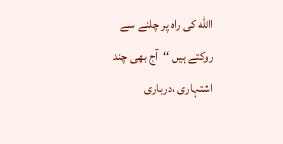االله کی راہ پر چلنے سے روکتے ہیں ‘‘آج بھی چند اشتہاری ،درباری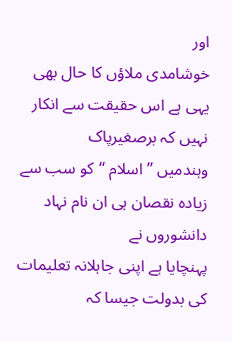اور
خوشامدی ملاؤں کا حال بھی یہی ہے اس حقیقت سے انکار نہیں کہ برصغیرپاک
وہندمیں ’’اسلام ‘‘کو سب سے زیادہ نقصان ہی ان نام نہاد دانشوروں نے
پہنچایا ہے اپنی جاہلانہ تعلیمات کی بدولت جیسا کہ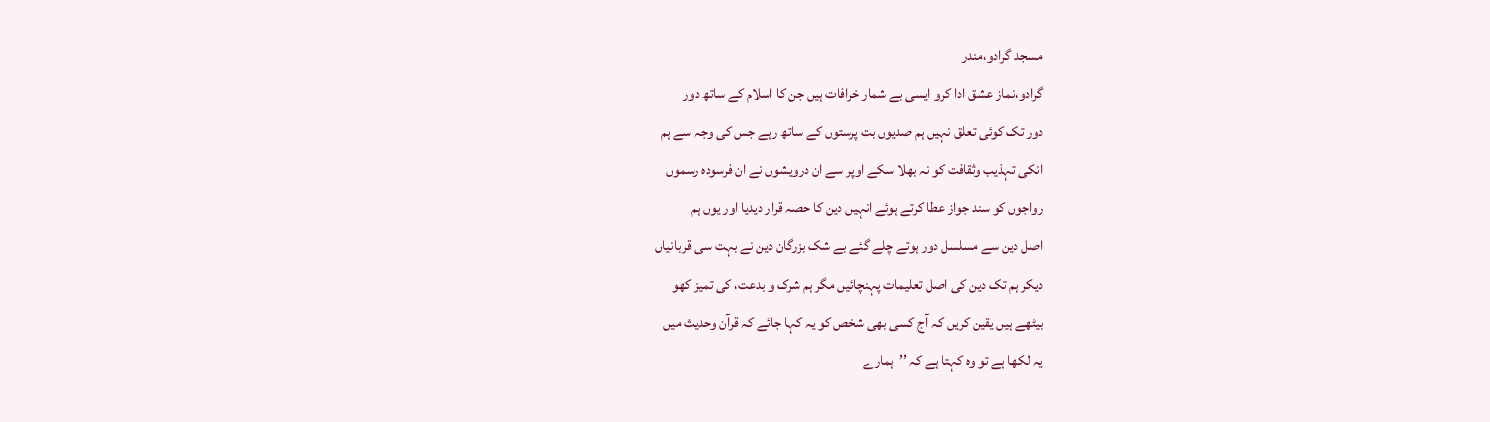مسجد گرادو،مندر
گرادو،نماز عشق ادا کرو ایسی بے شمار خرافات ہیں جن کا اسلام کے ساتھ دور
دور تک کوئی تعلق نہیں ہم صدیوں بت پرستوں کے ساتھ رہے جس کی وجہ سے ہم
انکی تہذیب وثقافت کو نہ بھلا سکے اوپر سے ان درویشوں نے ان فرسودہ رسموں
رواجوں کو سند جواز عطا کرتے ہوئے انہیں دین کا حصہ قرار دیدیا اور یوں ہم
اصل دین سے مسلسل دور ہوتے چلے گئے بے شک بزرگان دین نے بہت سی قربانیاں
دیکر ہم تک دین کی اصل تعلیمات پہنچائیں مگر ہم شرک و بدعت، کی تمیز کھو
بیٹھے ہیں یقین کریں کہ آج کسی بھی شخص کو یہ کہا جائے کہ قرآن وحدیث میں
یہ لکھا ہے تو وہ کہتا ہے کہ ’’ہمارے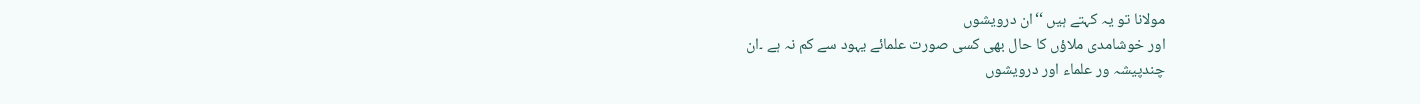مولانا تو یہ کہتے ہیں ‘‘ان درویشوں
اور خوشامدی ملاؤں کا حال بھی کسی صورت علمائے یہود سے کم نہ ہے ۔ان
چندپیشہ ور علماء اور درویشوں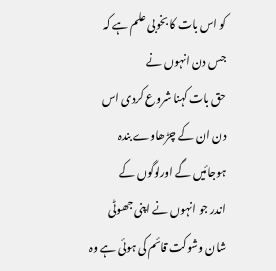کو اس بات کا بخوبی علم ہے کہ جس دن انہوں نے
حق بات کہنا شروع کردی اس دن ان کے چڑھاوے بندہ ہوجائیں گے اورلوگوں کے
اندر جو انہوں نے اپنی جھوٹی شان وشوکت قائم کی ہوئی ہے وہ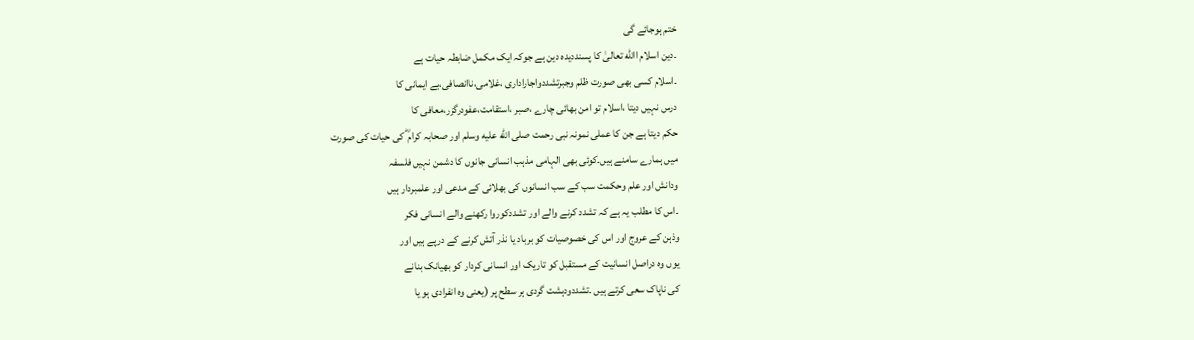ختم ہوجائے گی
۔دین اسلام االله تعالیٰ کا پسنددیدہ دین ہے جوکہ ایک مکمل ضابطہ حیات ہے
۔اسلام کسی بھی صورت ظلم وجبرتشددواجاراداری ،غلامی،ناانصافی،بے ایمانی کا
درس نہیں دیتا ،اسلام تو امن بھائی چارے ،صبر ،استقامت،عفودرگزر،معافی کا
حکم دیتا ہے جن کا عملی نمونہ نبی رحمت صلى الله عليه وسلم اور صحابہ کرام ؓ کی حیات کی صورت
میں ہمارے سامنے ہیں۔کوئی بھی الہامی مذہب انسانی جانوں کا دشمن نہیں فلسفہ
ودانش اور علم وحکمت سب کے سب انسانوں کی بھلائی کے مدعی اور علمبردار ہیں
۔اس کا مطلب یہ ہے کہ تشدد کرنے والے اور تشددکوروا رکھنے والے انسانی فکر
وذہن کے عروج اور اس کی خصوصیات کو برباد یا نذر آتش کرنے کے درپے ہیں اور
یوں وہ دراصل انسانیت کے مستقبل کو تاریک اور انسانی کردار کو بھیانک بنانے
کی ناپاک سعی کرتے ہیں ۔تشددودہشت گردی ہر سطح پر (یعنی وہ انفرادی ہو یا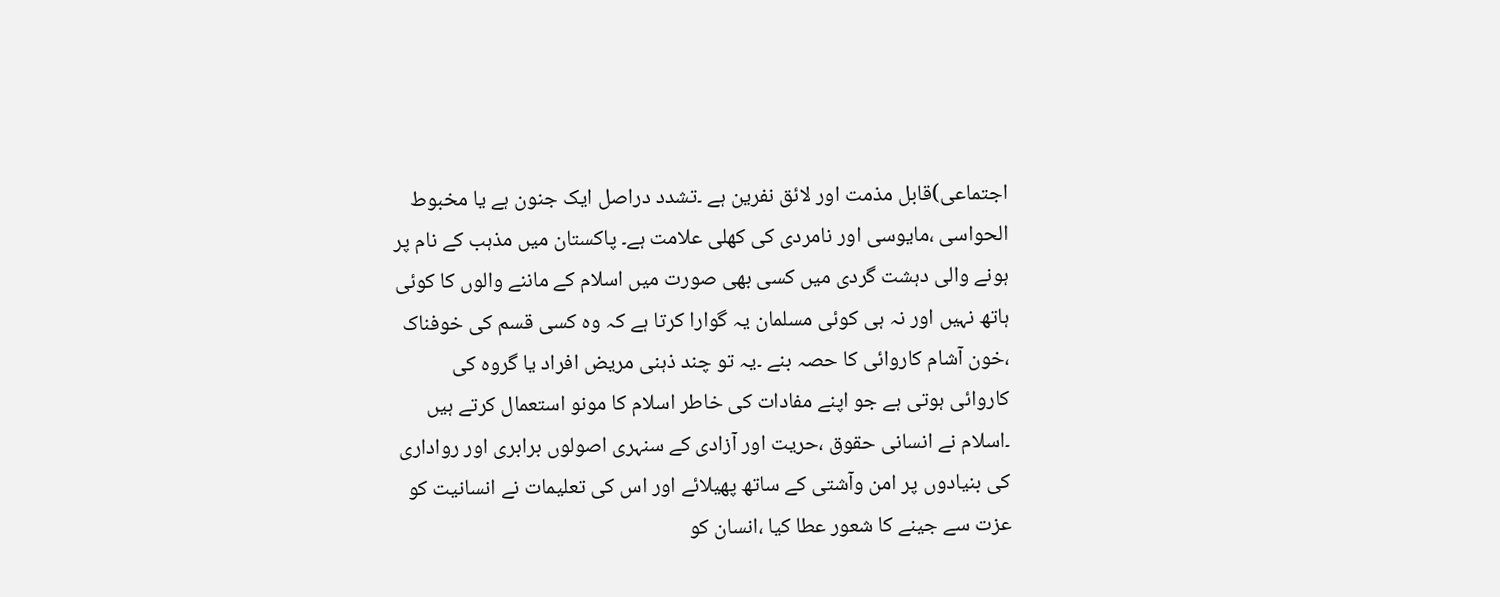اجتماعی)قابل مذمت اور لائق نفرین ہے ۔تشدد دراصل ایک جنون ہے یا مخبوط
الحواسی ،مایوسی اور نامردی کی کھلی علامت ہے۔ پاکستان میں مذہب کے نام پر
ہونے والی دہشت گردی میں کسی بھی صورت میں اسلام کے ماننے والوں کا کوئی
ہاتھ نہیں اور نہ ہی کوئی مسلمان یہ گوارا کرتا ہے کہ وہ کسی قسم کی خوفناک
،خون آشام کاروائی کا حصہ بنے ۔یہ تو چند ذہنی مریض افراد یا گروہ کی
کاروائی ہوتی ہے جو اپنے مفادات کی خاطر اسلام کا مونو استعمال کرتے ہیں
۔اسلام نے انسانی حقوق ،حریت اور آزادی کے سنہری اصولوں برابری اور رواداری
کی بنیادوں پر امن وآشتی کے ساتھ پھیلائے اور اس کی تعلیمات نے انسانیت کو
عزت سے جینے کا شعور عطا کیا ،انسان کو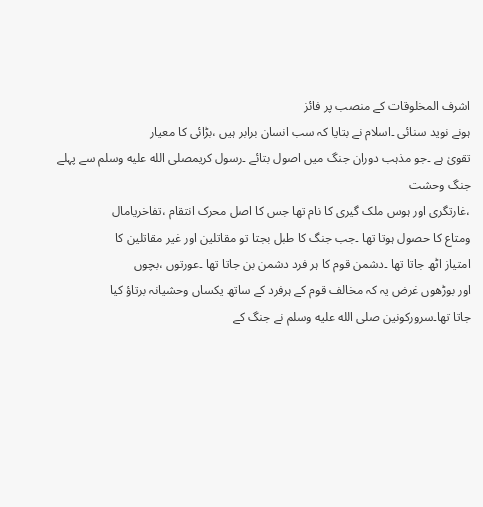اشرف المخلوقات کے منصب پر فائز
ہونے نوید سنائی ۔اسلام نے بتایا کہ سب انسان برابر ہیں ،بڑائی کا معیار
تقویٰ ہے ۔جو مذہب دوران جنگ میں اصول بتائے ۔رسول کریمصلى الله عليه وسلم سے پہلے جنگ وحشت
،غارتگری اور ہوس ملک گیری کا نام تھا جس کا اصل محرک انتقام ،تفاخریامال
ومتاع کا حصول ہوتا تھا ۔جب جنگ کا طبل بجتا تو مقاتلین اور غیر مقاتلین کا
امتیاز اٹھ جاتا تھا ۔دشمن قوم کا ہر فرد دشمن بن جاتا تھا ۔عورتوں ،بچوں
اور بوڑھوں غرض یہ کہ مخالف قوم کے ہرفرد کے ساتھ یکساں وحشیانہ برتاؤ کیا
جاتا تھا۔سرورکونین صلى الله عليه وسلم نے جنگ کے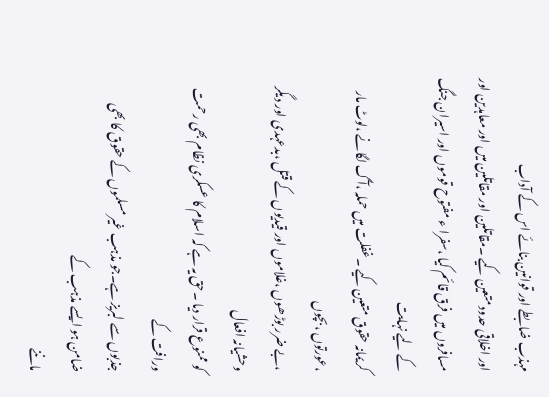مہذب ضابطے اور قوانین بنائے اس کے آداب
اور اخلاقی حدود متعین کیے ۔مقاتلین اور مقاتلین میں اور معاہدین اور
مسافروں میں فرق قائم کیا ،سفرا ء مفتوح قوموں اور اسیران جنگ کے لیے نہایت
کریمانہ حقوق متعین کیے ۔غفلت میں حملہ ،آگ لگانے ،لوٹ مار ،عورتوں ،بچوں
،بے ضرر بوڑھوں ،غلاموں اور قیدیوں کے قتل ،بدعہدی اور دیگر وحشیانہ افعال
کو ممنوع قرار دیا ۔حق یہ ہے کہ اسلام کا عسکری نظام بھی رحمت ورافت کے
جذبوں سے لبریز ہے۔جو مذہب غیر مسلموں کے حقوق کا بھی ضامن ہو ایسے مذہب کے
ماننے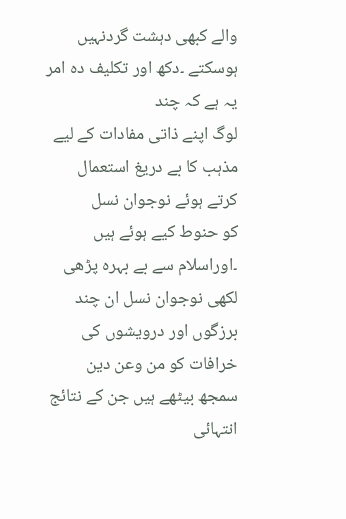والے کبھی دہشت گردنہیں ہوسکتے ۔دکھ اور تکلیف دہ امر یہ ہے کہ چند
لوگ اپنے ذاتی مفادات کے لیے مذہب کا بے دریغ استعمال کرتے ہوئے نوجوان نسل
کو حنوط کیے ہوئے ہیں ۔اوراسلام سے بے بہرہ پڑھی لکھی نوجوان نسل ان چند
برزگوں اور درویشوں کی خرافات کو من وعن دین سمجھ بیٹھے ہیں جن کے نتائج
انتہائی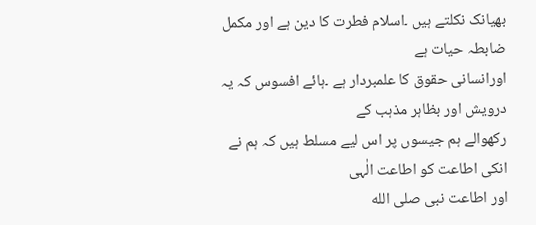بھیانک نکلتے ہیں ۔اسلام فطرت کا دین ہے اور مکمل ضابطہ حیات ہے
اورانسانی حقوق کا علمبردار ہے ۔ہائے افسوس کہ یہ درویش اور بظاہر مذہب کے
رکھوالے ہم جیسوں پر اس لیے مسلط ہیں کہ ہم نے انکی اطاعت کو اطاعت الٰہی
اور اطاعت نبی صلى الله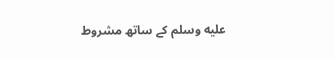عليه وسلم کے ساتھ مشروط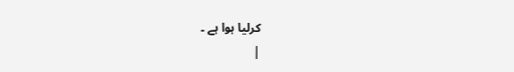کرلیا ہوا ہے ۔
|